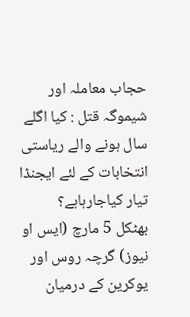حجاب معاملہ اور شیموگہ قتل : کیا اگلے سال ہونے والے ریاستی انتخابات کے لئے ایجنڈا تیار کیاجارہاہے؟
بھٹکل 5 مارچ (ایس او نیوز) گرچہ روس اور یوکرین کے درمیان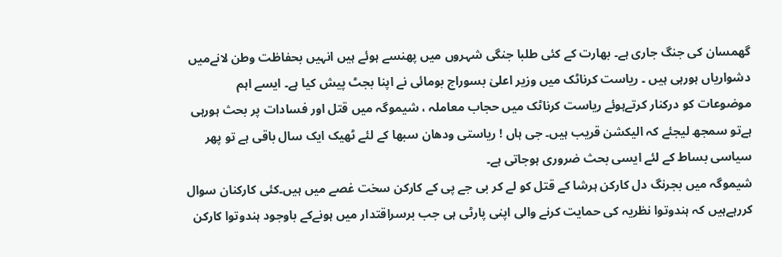گھمسان کی جنگ جاری ہے۔ بھارت کے کئی طلبا جنگی شہروں میں پھنسے ہوئے ہیں انہیں بحفاظت وطن لانےمیں دشواریاں ہورہی ہیں ۔ ریاست کرناٹک میں وزیر اعلیٰ بسوراج بومائی نے اپنا بجٹ پیش کیا ہے۔ ایسے اہم موضوعات کو درکنار کرتےہوئے ریاست کرناٹک میں حجاب معاملہ ، شیموگہ میں قتل اور فسادات پر بحث ہورہی ہےتو سمجھ لیجئے کہ الیکشن قریب ہیں۔ جی ہاں ! ریاستی ودھان سبھا کے لئے ٹھیک ایک سال باقی ہے تو پھر سیاسی بساط کے لئے ایسی بحث ضروری ہوجاتی ہے۔
شیموگہ میں بجرنگ دل کارکن ہرشا کے قتل کو لے کر بی جے پی کے کارکن سخت غصے میں ہیں۔کئی کارکنان سوال کررہےہیں کہ ہندوتوا نظریہ کی حمایت کرنے والی اپنی پارٹی ہی جب برسراقتدار میں ہونےکے باوجود ہندوتوا کارکن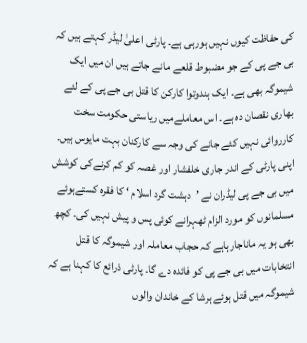کی حفاظت کیوں نہیں ہورہی ہے۔ پارٹی اعلیٰ لیڈر کہتے ہیں کہ بی جے پی کے جو مضبوط قلعے مانے جاتے ہیں ان میں ایک شیموگہ بھی ہے۔ ایک ہندوتوا کارکن کا قتل بی جے پی کے لئے بھاری نقصان دہ ہے۔ اس معاملےمیں ریاستی حکومت سخت کارروائی نہیں کئے جانے کی وجہ سے کارکنان بہت مایوس ہیں۔
اپنی پارٹی کے اندر جاری خلفشار اور غصہ کو کم کرنےکی کوشش میں بی جے پی لیڈران نے ’دہشت گرد اسلام ‘ کا فقرہ کستےہوئے مسلمانوں کو مورد الزام ٹھہرانے کوئی پس و پیش نہیں کی۔ کچھ بھی ہو یہ ماناجارہاہے کہ حجاب معاملہ اور شیموگہ کا قتل انتخابات میں بی جے پی کو فائدہ دے گا۔ پارٹی ذرائع کا کہنا ہے کہ شیموگہ میں قتل ہوئے ہرشا کے خاندان والوں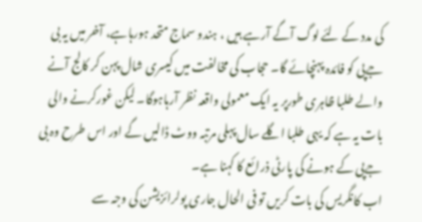کی مدد کے لئے لوگ آگے آرہے ہیں ، ہندو سماج متحد ہورہاہے، آخر میں یہ بی جےپی کو فائدہ پہنچائے گا۔ حجاب کی مخالفت میں کیسری شال پہن کر کالج آنے والے طلبا ظاہری طورپر یہ ایک معمولی واقعہ نظر آرہاہوگا۔ لیکن غورکرنے والی بات یہ ہے کہ یہی طلبا اگلے سال پہلی مرتبہ ووٹ ڈالیں گے اور اس طرح وہ بی جےپی کے ہونے کی پارٹی ذرائع کا کہنا ہے۔
اب کانگریس کی بات کریں تو فی الحال جاری پولرائزیشن کی وجہ سے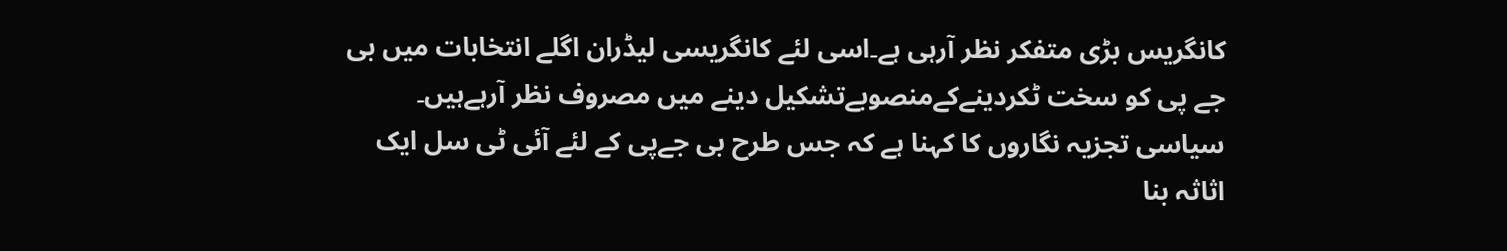کانگریس بڑی متفکر نظر آرہی ہے۔اسی لئے کانگریسی لیڈران اگلے انتخابات میں بی جے پی کو سخت ٹکردینےکےمنصوبےتشکیل دینے میں مصروف نظر آرہےہیں۔ سیاسی تجزیہ نگاروں کا کہنا ہے کہ جس طرح بی جےپی کے لئے آئی ٹی سل ایک اثاثہ بنا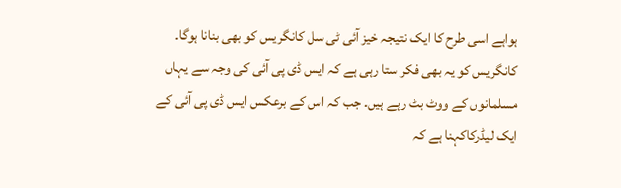ہواہے اسی طرح کا ایک نتیجہ خیز آئی ٹی سل کانگریس کو بھی بنانا ہوگا۔
کانگریس کو یہ بھی فکر ستا رہی ہے کہ ایس ڈی پی آئی کی وجہ سے یہاں مسلمانوں کے ووٹ بٹ رہے ہیں۔ جب کہ اس کے برعکس ایس ڈی پی آئی کے ایک لیڈرکاکہنا ہے کہ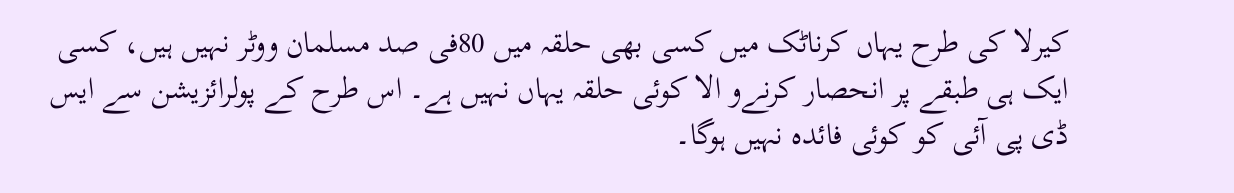کیرلا کی طرح یہاں کرناٹک میں کسی بھی حلقہ میں 80فی صد مسلمان ووٹر نہیں ہیں، کسی ایک ہی طبقے پر انحصار کرنےو الا کوئی حلقہ یہاں نہیں ہے۔ اس طرح کے پولرائزیشن سے ایس ڈی پی آئی کو کوئی فائدہ نہیں ہوگا۔